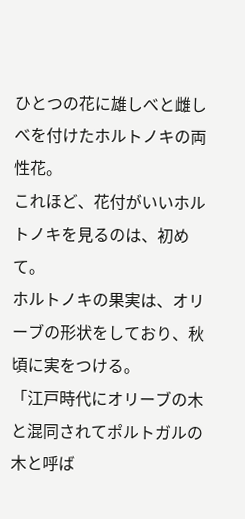ひとつの花に雄しべと雌しべを付けたホルトノキの両性花。
これほど、花付がいいホルトノキを見るのは、初めて。
ホルトノキの果実は、オリーブの形状をしており、秋頃に実をつける。
「江戸時代にオリーブの木と混同されてポルトガルの木と呼ば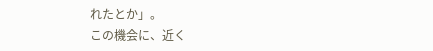れたとか」。
この機会に、近く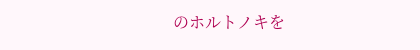のホルトノキを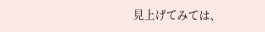見上げてみては、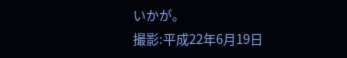いかが。
撮影:平成22年6月19日